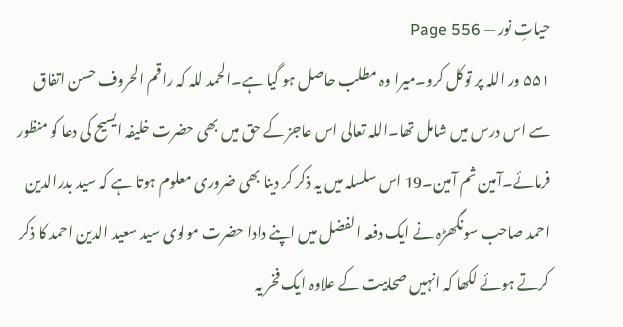حیاتِ نور — Page 556
۵۵۱ ور اللہ پر توکل کرو۔میرا وہ مطلب حاصل ہو گیا ہے۔الحمد للہ کہ راقم الحروف حسن اتفاق سے اس درس میں شامل تھا۔اللہ تعالی اس عاجز کے حق میں بھی حضرت خلیفہ ایسیح کی دعا کو منظور فرمائے۔آمین ثم آمین۔19 اس سلسلہ میں یہ ذکر کر دینا بھی ضروری معلوم ہوتا ہے کہ سید بدرالدین احمد صاحب سونگھڑہ نے ایک دفعہ الفضل میں اپنے دادا حضرت مولوی سید سعید الدین احمد کا ذکر کرتے ہوئے لکھا کہ انہیں صحابیت کے علاوہ ایک فخر یہ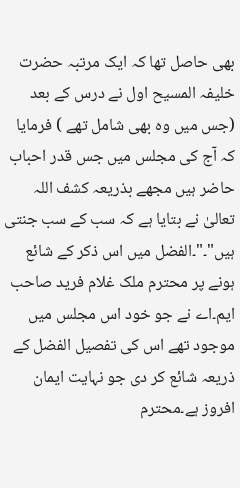بھی حاصل تھا کہ ایک مرتبہ حضرت خلیفہ المسیح اول نے درس کے بعد (جس میں وہ بھی شامل تھے ) فرمایا کہ آج کی مجلس میں جس قدر احباب حاضر ہیں مجھے بذریعہ کشف اللہ تعالیٰ نے بتایا ہے کہ سب کے سب جنتی ہیں"۔"۔الفضل میں اس ذکر کے شائع ہونے پر محترم ملک غلام فرید صاحب ایم۔اے نے جو خود اس مجلس میں موجود تھے اس کی تفصیل الفضل کے ذریعہ شائع کر دی جو نہایت ایمان افروز ہے۔محترم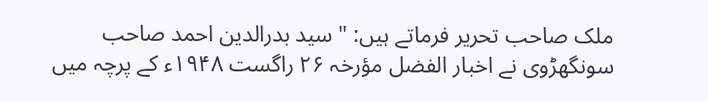ملک صاحب تحریر فرماتے ہیں: " سید بدرالدین احمد صاحب سونگھڑوی نے اخبار الفضل مؤرخہ ۲۶ راگست ۱۹۴۸ء کے پرچہ میں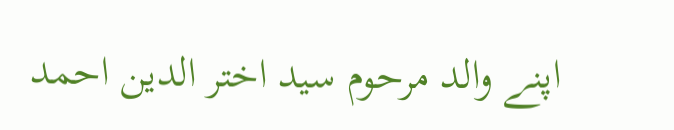اپنے والد مرحوم سید اختر الدین احمد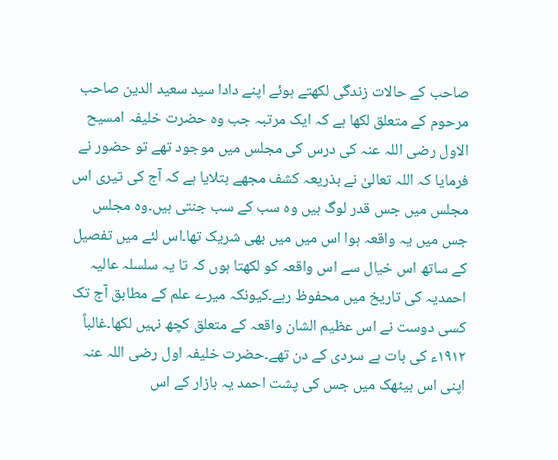صاحب کے حالات زندگی لکھتے ہوئے اپنے دادا سید سعید الدین صاحب مرحوم کے متعلق لکھا ہے کہ ایک مرتبہ جب وہ حضرت خلیفہ امسیح الاول رضی اللہ عنہ کی درس کی مجلس میں موجود تھے تو حضور نے فرمایا کہ اللہ تعالیٰ نے بذریعہ کشف مجھے بتلایا ہے کہ آج کی تیری اس مجلس میں جس قدر لوگ ہیں وہ سب کے سب جنتی ہیں۔وہ مجلس جس میں یہ واقعہ ہوا اس میں میں بھی شریک تھا۔اس لئے میں تفصیل کے ساتھ اس خیال سے اس واقعہ کو لکھتا ہوں کہ تا یہ سلسلہ عالیہ احمدیہ کی تاریخ میں محفوظ رہے۔کیونکہ میرے علم کے مطابق آج تک کسی دوست نے اس عظیم الشان واقعہ کے متعلق کچھ نہیں لکھا۔غالباً ۱۹۱۲ء کی بات ہے سردی کے دن تھے۔حضرت خلیفہ اول رضی اللہ عنہ اپنی اس بیٹھک میں جس کی پشت احمد یہ بازار کے اس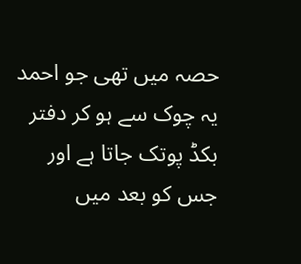حصہ میں تھی جو احمد یہ چوک سے ہو کر دفتر بکڈ پوتک جاتا ہے اور جس کو بعد میں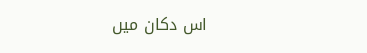اس دکان میں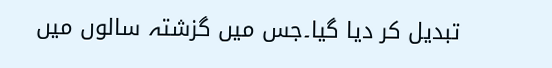تبدیل کر دیا گیا۔جس میں گزشتہ سالوں میں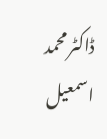ڈاکٹر محمد اسمعیل